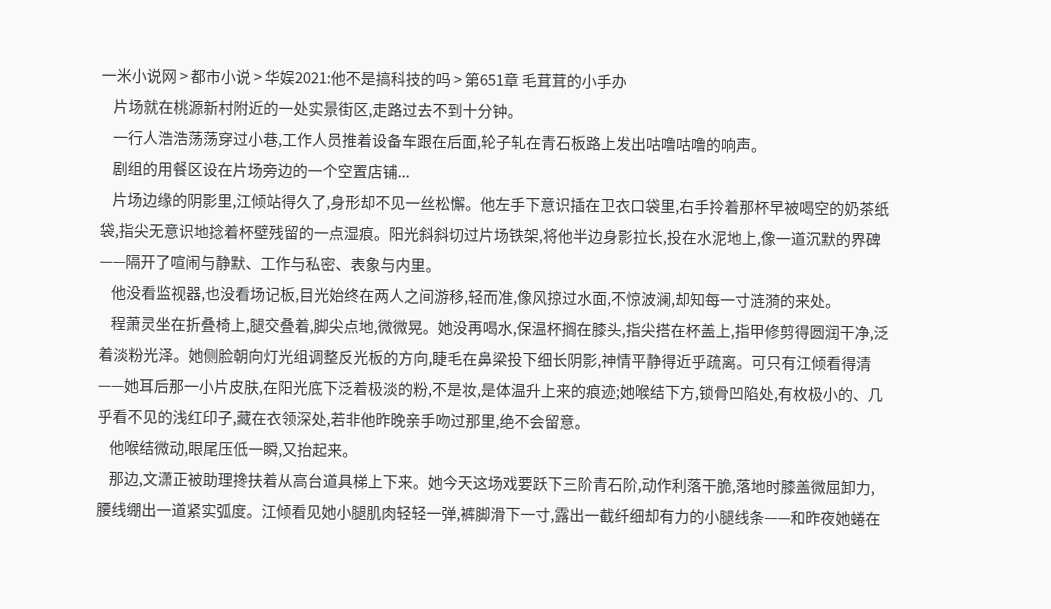一米小说网 > 都市小说 > 华娱2021:他不是搞科技的吗 > 第651章 毛茸茸的小手办
    片场就在桃源新村附近的一处实景街区,走路过去不到十分钟。
    一行人浩浩荡荡穿过小巷,工作人员推着设备车跟在后面,轮子轧在青石板路上发出咕噜咕噜的响声。
    剧组的用餐区设在片场旁边的一个空置店铺...
    片场边缘的阴影里,江倾站得久了,身形却不见一丝松懈。他左手下意识插在卫衣口袋里,右手拎着那杯早被喝空的奶茶纸袋,指尖无意识地捻着杯壁残留的一点湿痕。阳光斜斜切过片场铁架,将他半边身影拉长,投在水泥地上,像一道沉默的界碑——隔开了喧闹与静默、工作与私密、表象与内里。
    他没看监视器,也没看场记板,目光始终在两人之间游移,轻而准,像风掠过水面,不惊波澜,却知每一寸涟漪的来处。
    程萧灵坐在折叠椅上,腿交叠着,脚尖点地,微微晃。她没再喝水,保温杯搁在膝头,指尖搭在杯盖上,指甲修剪得圆润干净,泛着淡粉光泽。她侧脸朝向灯光组调整反光板的方向,睫毛在鼻梁投下细长阴影,神情平静得近乎疏离。可只有江倾看得清——她耳后那一小片皮肤,在阳光底下泛着极淡的粉,不是妆,是体温升上来的痕迹;她喉结下方,锁骨凹陷处,有枚极小的、几乎看不见的浅红印子,藏在衣领深处,若非他昨晚亲手吻过那里,绝不会留意。
    他喉结微动,眼尾压低一瞬,又抬起来。
    那边,文潇正被助理搀扶着从高台道具梯上下来。她今天这场戏要跃下三阶青石阶,动作利落干脆,落地时膝盖微屈卸力,腰线绷出一道紧实弧度。江倾看见她小腿肌肉轻轻一弹,裤脚滑下一寸,露出一截纤细却有力的小腿线条——和昨夜她蜷在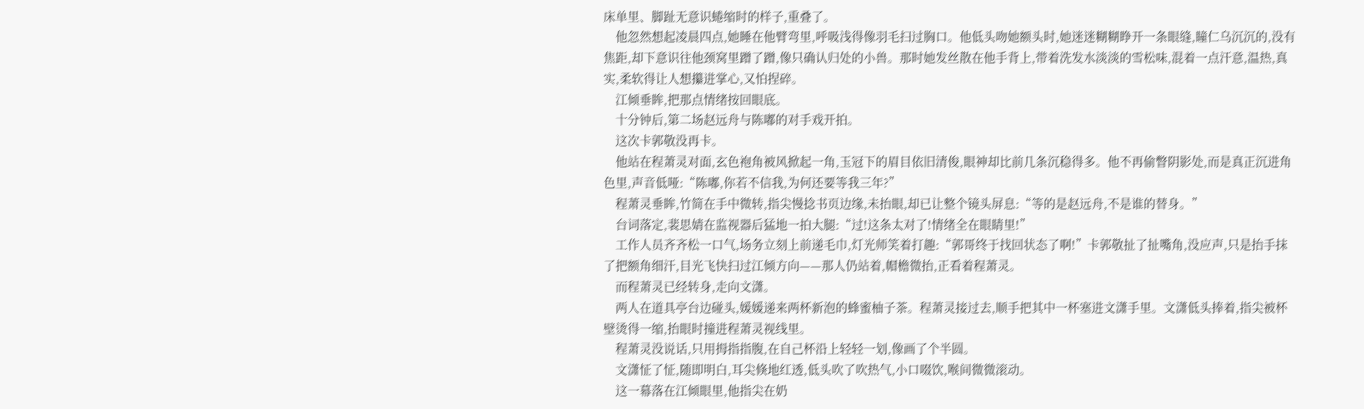床单里、脚趾无意识蜷缩时的样子,重叠了。
    他忽然想起凌晨四点,她睡在他臂弯里,呼吸浅得像羽毛扫过胸口。他低头吻她额头时,她迷迷糊糊睁开一条眼缝,瞳仁乌沉沉的,没有焦距,却下意识往他颈窝里蹭了蹭,像只确认归处的小兽。那时她发丝散在他手背上,带着洗发水淡淡的雪松味,混着一点汗意,温热,真实,柔软得让人想攥进掌心,又怕捏碎。
    江倾垂眸,把那点情绪按回眼底。
    十分钟后,第二场赵远舟与陈嘟的对手戏开拍。
    这次卡郭敬没再卡。
    他站在程萧灵对面,玄色袍角被风掀起一角,玉冠下的眉目依旧清俊,眼神却比前几条沉稳得多。他不再偷瞥阴影处,而是真正沉进角色里,声音低哑:“陈嘟,你若不信我,为何还要等我三年?”
    程萧灵垂眸,竹简在手中微转,指尖慢捻书页边缘,未抬眼,却已让整个镜头屏息:“等的是赵远舟,不是谁的替身。”
    台词落定,裴思婧在监视器后猛地一拍大腿:“过!这条太对了!情绪全在眼睛里!”
    工作人员齐齐松一口气,场务立刻上前递毛巾,灯光师笑着打趣:“郭哥终于找回状态了啊!”卡郭敬扯了扯嘴角,没应声,只是抬手抹了把额角细汗,目光飞快扫过江倾方向——那人仍站着,帽檐微抬,正看着程萧灵。
    而程萧灵已经转身,走向文潇。
    两人在道具亭台边碰头,媛媛递来两杯新泡的蜂蜜柚子茶。程萧灵接过去,顺手把其中一杯塞进文潇手里。文潇低头捧着,指尖被杯壁烫得一缩,抬眼时撞进程萧灵视线里。
    程萧灵没说话,只用拇指指腹,在自己杯沿上轻轻一划,像画了个半圆。
    文潇怔了怔,随即明白,耳尖倏地红透,低头吹了吹热气,小口啜饮,喉间微微滚动。
    这一幕落在江倾眼里,他指尖在奶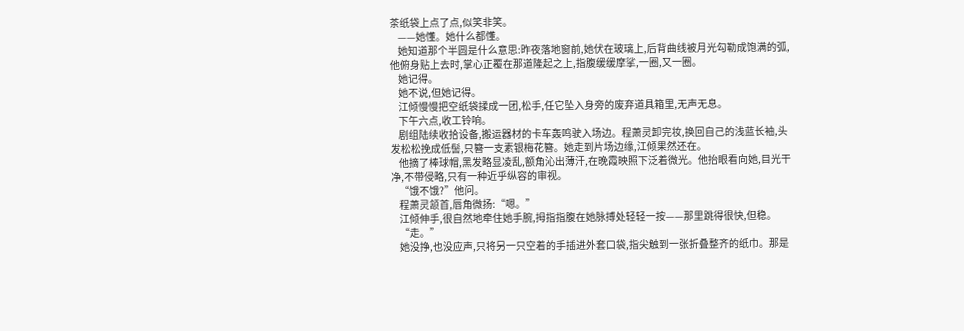茶纸袋上点了点,似笑非笑。
    ——她懂。她什么都懂。
    她知道那个半圆是什么意思:昨夜落地窗前,她伏在玻璃上,后背曲线被月光勾勒成饱满的弧,他俯身贴上去时,掌心正覆在那道隆起之上,指腹缓缓摩挲,一圈,又一圈。
    她记得。
    她不说,但她记得。
    江倾慢慢把空纸袋揉成一团,松手,任它坠入身旁的废弃道具箱里,无声无息。
    下午六点,收工铃响。
    剧组陆续收拾设备,搬运器材的卡车轰鸣驶入场边。程萧灵卸完妆,换回自己的浅蓝长袖,头发松松挽成低髻,只簪一支素银梅花簪。她走到片场边缘,江倾果然还在。
    他摘了棒球帽,黑发略显凌乱,额角沁出薄汗,在晚霞映照下泛着微光。他抬眼看向她,目光干净,不带侵略,只有一种近乎纵容的审视。
    “饿不饿?”他问。
    程萧灵颔首,唇角微扬:“嗯。”
    江倾伸手,很自然地牵住她手腕,拇指指腹在她脉搏处轻轻一按——那里跳得很快,但稳。
    “走。”
    她没挣,也没应声,只将另一只空着的手插进外套口袋,指尖触到一张折叠整齐的纸巾。那是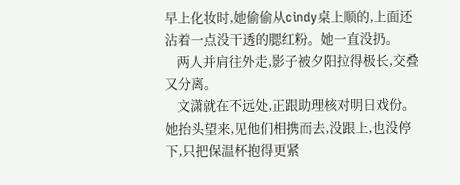早上化妆时,她偷偷从cindy桌上顺的,上面还沾着一点没干透的腮红粉。她一直没扔。
    两人并肩往外走,影子被夕阳拉得极长,交叠又分离。
    文潇就在不远处,正跟助理核对明日戏份。她抬头望来,见他们相携而去,没跟上,也没停下,只把保温杯抱得更紧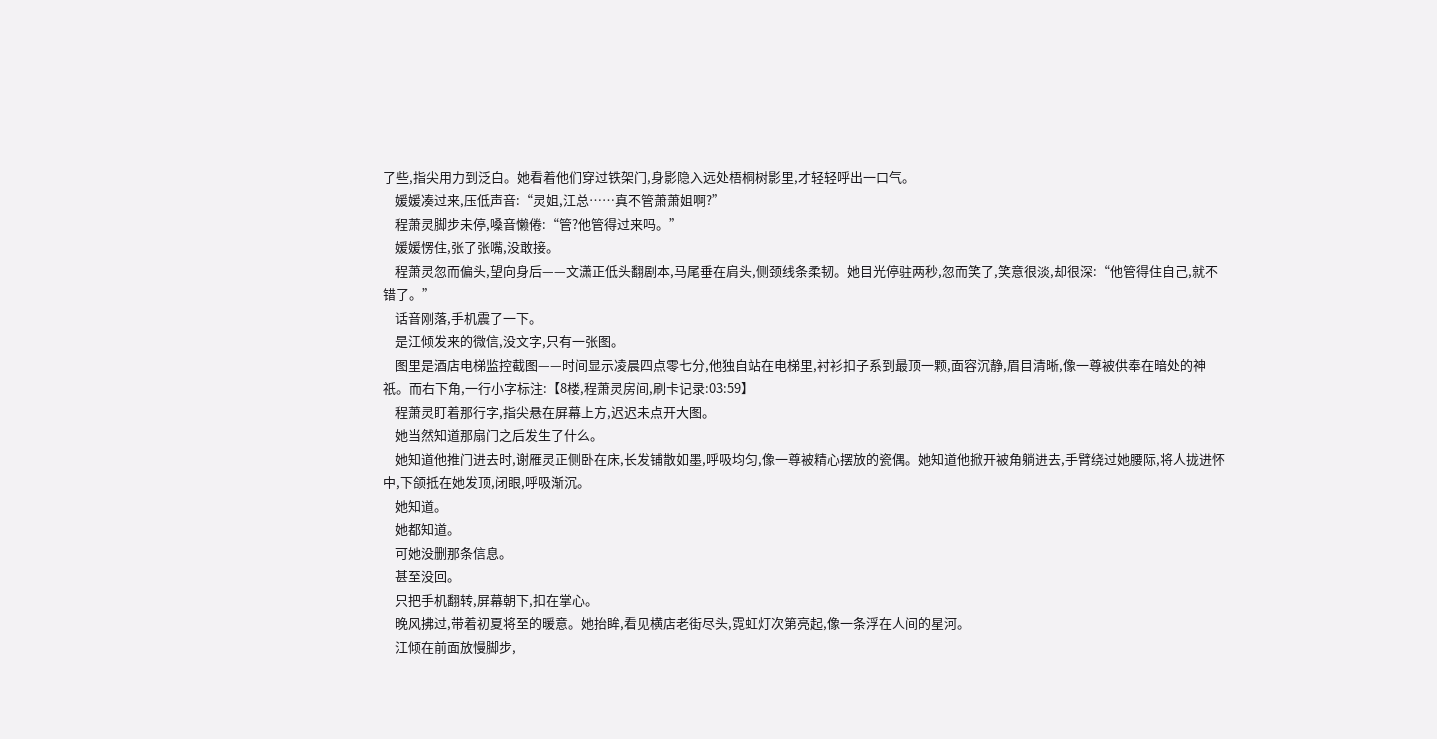了些,指尖用力到泛白。她看着他们穿过铁架门,身影隐入远处梧桐树影里,才轻轻呼出一口气。
    媛媛凑过来,压低声音:“灵姐,江总……真不管萧萧姐啊?”
    程萧灵脚步未停,嗓音懒倦:“管?他管得过来吗。”
    媛媛愣住,张了张嘴,没敢接。
    程萧灵忽而偏头,望向身后——文潇正低头翻剧本,马尾垂在肩头,侧颈线条柔韧。她目光停驻两秒,忽而笑了,笑意很淡,却很深:“他管得住自己,就不错了。”
    话音刚落,手机震了一下。
    是江倾发来的微信,没文字,只有一张图。
    图里是酒店电梯监控截图——时间显示凌晨四点零七分,他独自站在电梯里,衬衫扣子系到最顶一颗,面容沉静,眉目清晰,像一尊被供奉在暗处的神祇。而右下角,一行小字标注:【8楼,程萧灵房间,刷卡记录:03:59】
    程萧灵盯着那行字,指尖悬在屏幕上方,迟迟未点开大图。
    她当然知道那扇门之后发生了什么。
    她知道他推门进去时,谢雁灵正侧卧在床,长发铺散如墨,呼吸均匀,像一尊被精心摆放的瓷偶。她知道他掀开被角躺进去,手臂绕过她腰际,将人拢进怀中,下颌抵在她发顶,闭眼,呼吸渐沉。
    她知道。
    她都知道。
    可她没删那条信息。
    甚至没回。
    只把手机翻转,屏幕朝下,扣在掌心。
    晚风拂过,带着初夏将至的暖意。她抬眸,看见横店老街尽头,霓虹灯次第亮起,像一条浮在人间的星河。
    江倾在前面放慢脚步,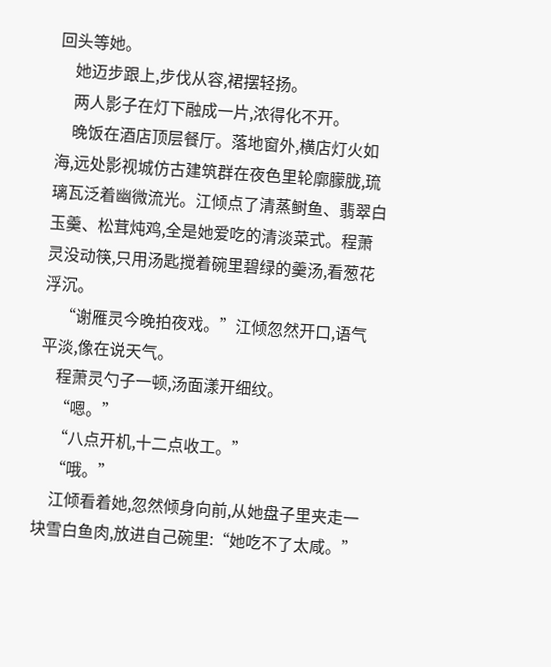回头等她。
    她迈步跟上,步伐从容,裙摆轻扬。
    两人影子在灯下融成一片,浓得化不开。
    晚饭在酒店顶层餐厅。落地窗外,横店灯火如海,远处影视城仿古建筑群在夜色里轮廓朦胧,琉璃瓦泛着幽微流光。江倾点了清蒸鲥鱼、翡翠白玉羹、松茸炖鸡,全是她爱吃的清淡菜式。程萧灵没动筷,只用汤匙搅着碗里碧绿的羹汤,看葱花浮沉。
    “谢雁灵今晚拍夜戏。”江倾忽然开口,语气平淡,像在说天气。
    程萧灵勺子一顿,汤面漾开细纹。
    “嗯。”
    “八点开机,十二点收工。”
    “哦。”
    江倾看着她,忽然倾身向前,从她盘子里夹走一块雪白鱼肉,放进自己碗里:“她吃不了太咸。”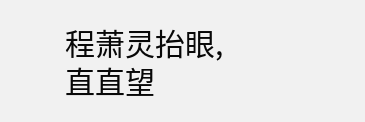程萧灵抬眼,直直望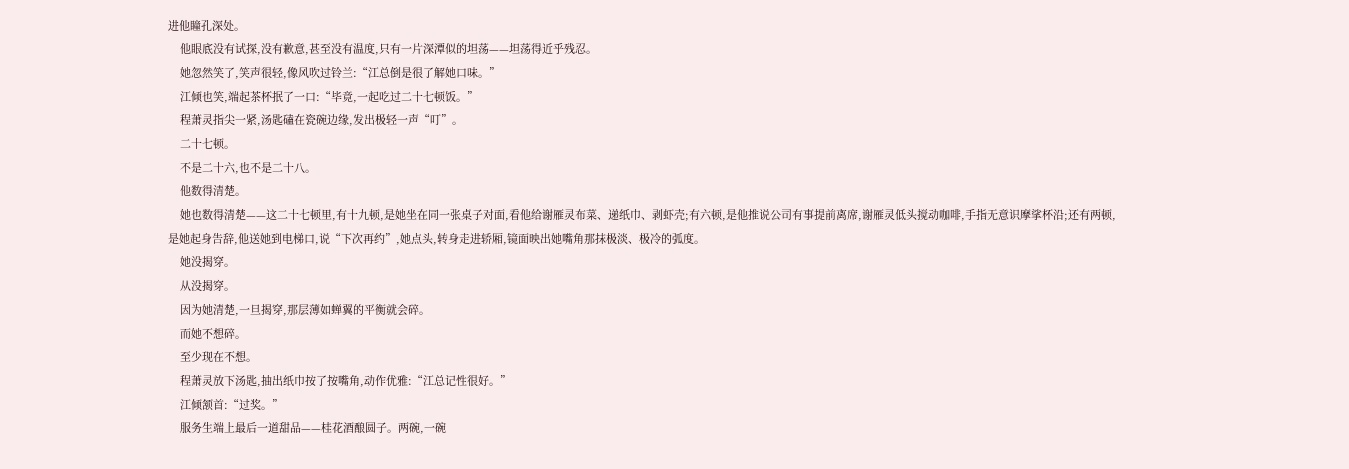进他瞳孔深处。
    他眼底没有试探,没有歉意,甚至没有温度,只有一片深潭似的坦荡——坦荡得近乎残忍。
    她忽然笑了,笑声很轻,像风吹过铃兰:“江总倒是很了解她口味。”
    江倾也笑,端起茶杯抿了一口:“毕竟,一起吃过二十七顿饭。”
    程萧灵指尖一紧,汤匙磕在瓷碗边缘,发出极轻一声“叮”。
    二十七顿。
    不是二十六,也不是二十八。
    他数得清楚。
    她也数得清楚——这二十七顿里,有十九顿,是她坐在同一张桌子对面,看他给谢雁灵布菜、递纸巾、剥虾壳;有六顿,是他推说公司有事提前离席,谢雁灵低头搅动咖啡,手指无意识摩挲杯沿;还有两顿,是她起身告辞,他送她到电梯口,说“下次再约”,她点头,转身走进轿厢,镜面映出她嘴角那抹极淡、极冷的弧度。
    她没揭穿。
    从没揭穿。
    因为她清楚,一旦揭穿,那层薄如蝉翼的平衡就会碎。
    而她不想碎。
    至少现在不想。
    程萧灵放下汤匙,抽出纸巾按了按嘴角,动作优雅:“江总记性很好。”
    江倾颔首:“过奖。”
    服务生端上最后一道甜品——桂花酒酿圆子。两碗,一碗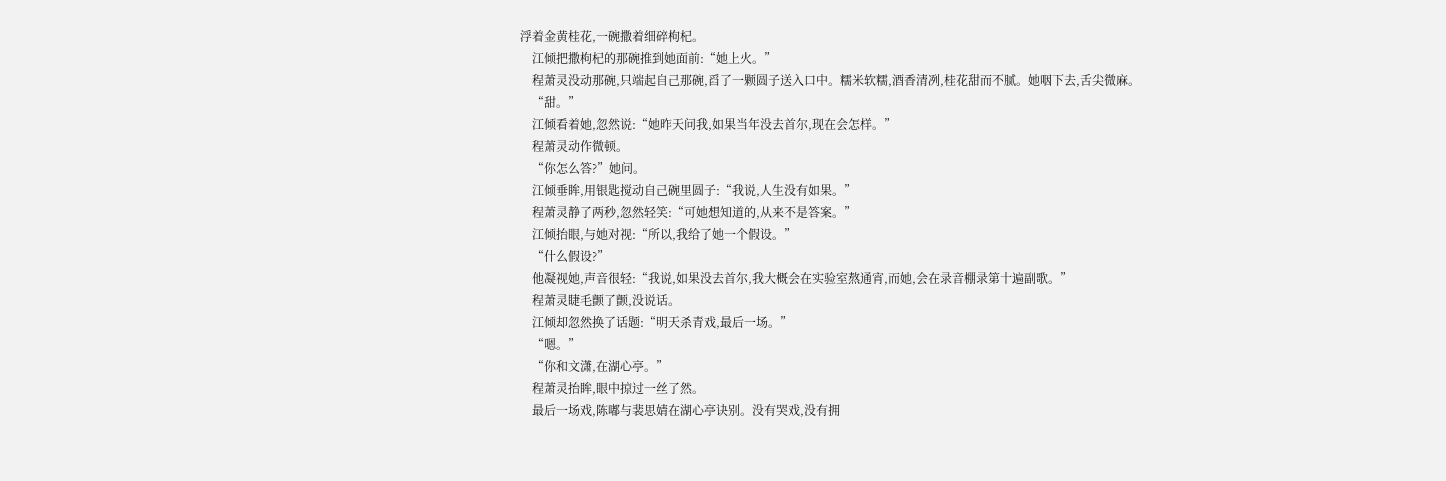浮着金黄桂花,一碗撒着细碎枸杞。
    江倾把撒枸杞的那碗推到她面前:“她上火。”
    程萧灵没动那碗,只端起自己那碗,舀了一颗圆子送入口中。糯米软糯,酒香清冽,桂花甜而不腻。她咽下去,舌尖微麻。
    “甜。”
    江倾看着她,忽然说:“她昨天问我,如果当年没去首尔,现在会怎样。”
    程萧灵动作微顿。
    “你怎么答?”她问。
    江倾垂眸,用银匙搅动自己碗里圆子:“我说,人生没有如果。”
    程萧灵静了两秒,忽然轻笑:“可她想知道的,从来不是答案。”
    江倾抬眼,与她对视:“所以,我给了她一个假设。”
    “什么假设?”
    他凝视她,声音很轻:“我说,如果没去首尔,我大概会在实验室熬通宵,而她,会在录音棚录第十遍副歌。”
    程萧灵睫毛颤了颤,没说话。
    江倾却忽然换了话题:“明天杀青戏,最后一场。”
    “嗯。”
    “你和文潇,在湖心亭。”
    程萧灵抬眸,眼中掠过一丝了然。
    最后一场戏,陈嘟与裴思婧在湖心亭诀别。没有哭戏,没有拥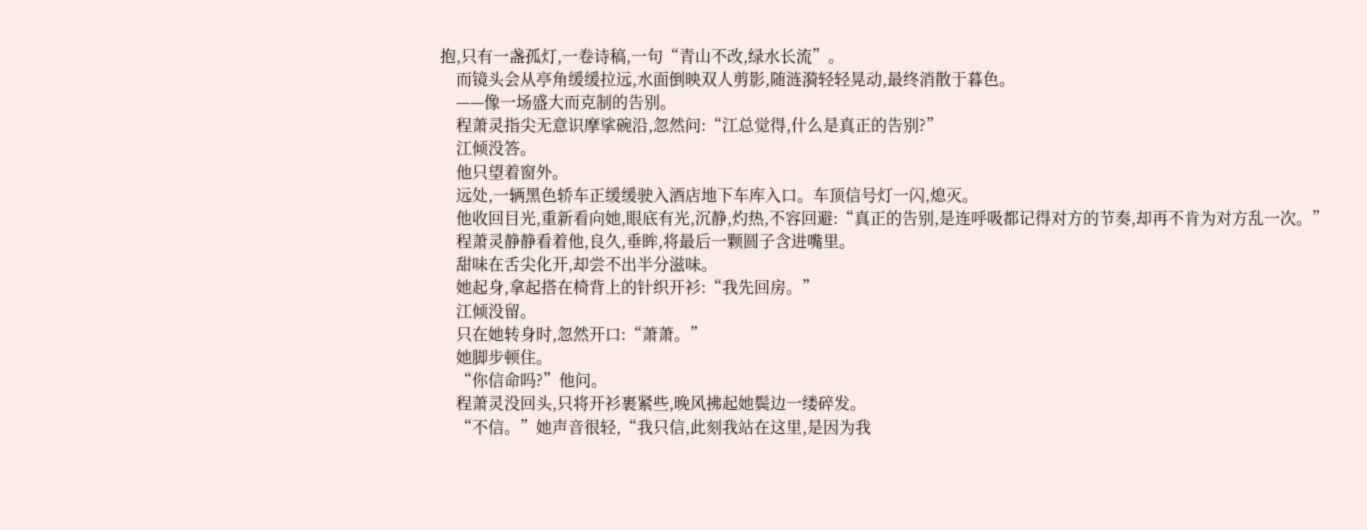抱,只有一盏孤灯,一卷诗稿,一句“青山不改,绿水长流”。
    而镜头会从亭角缓缓拉远,水面倒映双人剪影,随涟漪轻轻晃动,最终消散于暮色。
    ——像一场盛大而克制的告别。
    程萧灵指尖无意识摩挲碗沿,忽然问:“江总觉得,什么是真正的告别?”
    江倾没答。
    他只望着窗外。
    远处,一辆黑色轿车正缓缓驶入酒店地下车库入口。车顶信号灯一闪,熄灭。
    他收回目光,重新看向她,眼底有光,沉静,灼热,不容回避:“真正的告别,是连呼吸都记得对方的节奏,却再不肯为对方乱一次。”
    程萧灵静静看着他,良久,垂眸,将最后一颗圆子含进嘴里。
    甜味在舌尖化开,却尝不出半分滋味。
    她起身,拿起搭在椅背上的针织开衫:“我先回房。”
    江倾没留。
    只在她转身时,忽然开口:“萧萧。”
    她脚步顿住。
    “你信命吗?”他问。
    程萧灵没回头,只将开衫裹紧些,晚风拂起她鬓边一缕碎发。
    “不信。”她声音很轻,“我只信,此刻我站在这里,是因为我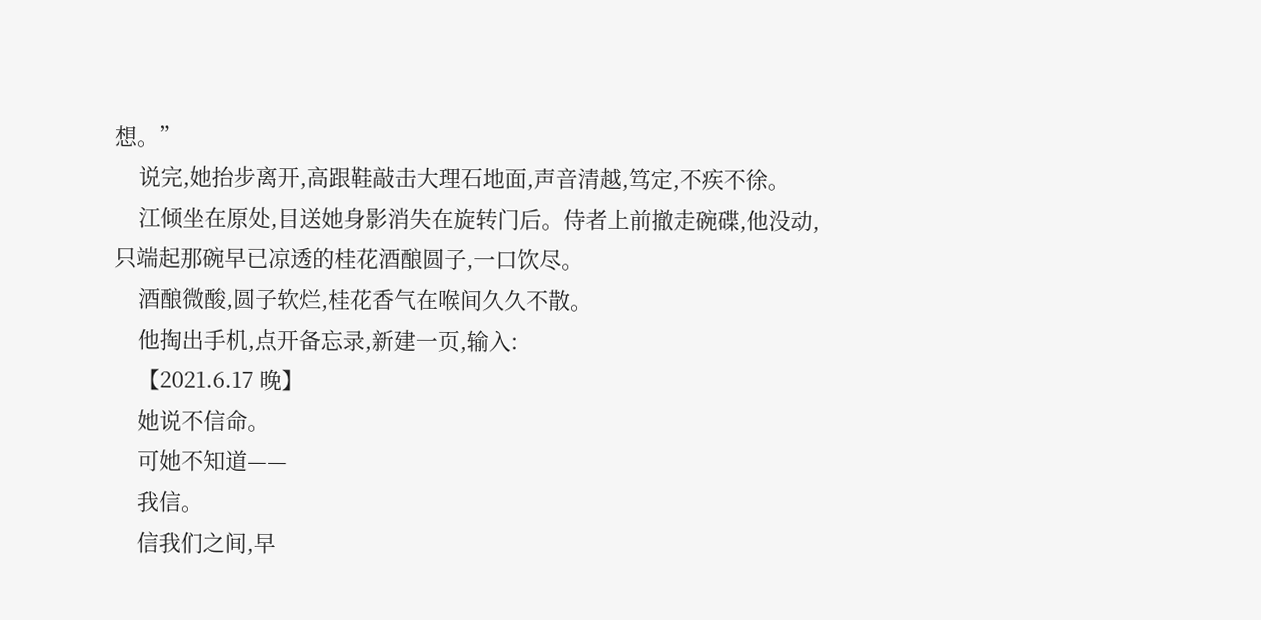想。”
    说完,她抬步离开,高跟鞋敲击大理石地面,声音清越,笃定,不疾不徐。
    江倾坐在原处,目送她身影消失在旋转门后。侍者上前撤走碗碟,他没动,只端起那碗早已凉透的桂花酒酿圆子,一口饮尽。
    酒酿微酸,圆子软烂,桂花香气在喉间久久不散。
    他掏出手机,点开备忘录,新建一页,输入:
    【2021.6.17 晚】
    她说不信命。
    可她不知道——
    我信。
    信我们之间,早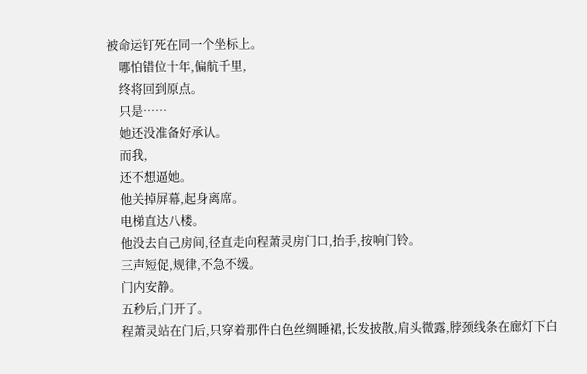被命运钉死在同一个坐标上。
    哪怕错位十年,偏航千里,
    终将回到原点。
    只是……
    她还没准备好承认。
    而我,
    还不想逼她。
    他关掉屏幕,起身离席。
    电梯直达八楼。
    他没去自己房间,径直走向程萧灵房门口,抬手,按响门铃。
    三声短促,规律,不急不缓。
    门内安静。
    五秒后,门开了。
    程萧灵站在门后,只穿着那件白色丝绸睡裙,长发披散,肩头微露,脖颈线条在廊灯下白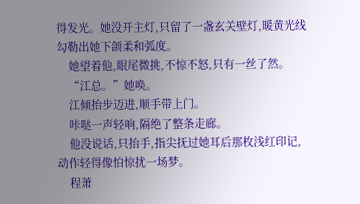得发光。她没开主灯,只留了一盏玄关壁灯,暖黄光线勾勒出她下颌柔和弧度。
    她望着他,眼尾微挑,不惊不怒,只有一丝了然。
    “江总。”她唤。
    江倾抬步迈进,顺手带上门。
    咔哒一声轻响,隔绝了整条走廊。
    他没说话,只抬手,指尖抚过她耳后那枚浅红印记,动作轻得像怕惊扰一场梦。
    程萧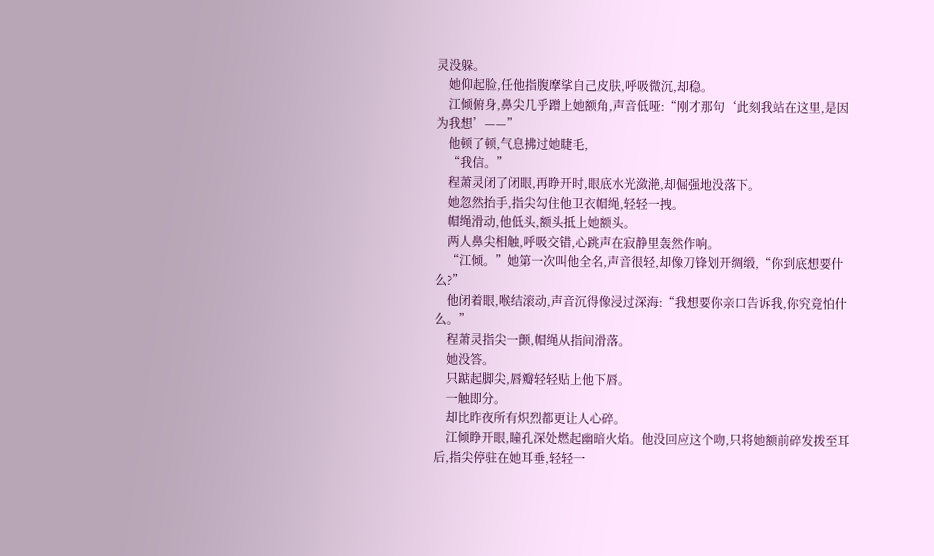灵没躲。
    她仰起脸,任他指腹摩挲自己皮肤,呼吸微沉,却稳。
    江倾俯身,鼻尖几乎蹭上她额角,声音低哑:“刚才那句‘此刻我站在这里,是因为我想’——”
    他顿了顿,气息拂过她睫毛,
    “我信。”
    程萧灵闭了闭眼,再睁开时,眼底水光潋滟,却倔强地没落下。
    她忽然抬手,指尖勾住他卫衣帽绳,轻轻一拽。
    帽绳滑动,他低头,额头抵上她额头。
    两人鼻尖相触,呼吸交错,心跳声在寂静里轰然作响。
    “江倾。”她第一次叫他全名,声音很轻,却像刀锋划开绸缎,“你到底想要什么?”
    他闭着眼,喉结滚动,声音沉得像浸过深海:“我想要你亲口告诉我,你究竟怕什么。”
    程萧灵指尖一颤,帽绳从指间滑落。
    她没答。
    只踮起脚尖,唇瓣轻轻贴上他下唇。
    一触即分。
    却比昨夜所有炽烈都更让人心碎。
    江倾睁开眼,瞳孔深处燃起幽暗火焰。他没回应这个吻,只将她额前碎发拨至耳后,指尖停驻在她耳垂,轻轻一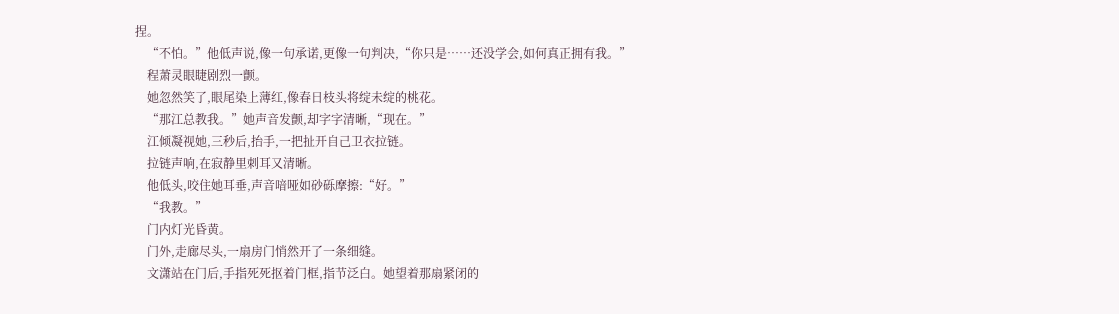捏。
    “不怕。”他低声说,像一句承诺,更像一句判决,“你只是……还没学会,如何真正拥有我。”
    程萧灵眼睫剧烈一颤。
    她忽然笑了,眼尾染上薄红,像春日枝头将绽未绽的桃花。
    “那江总教我。”她声音发颤,却字字清晰,“现在。”
    江倾凝视她,三秒后,抬手,一把扯开自己卫衣拉链。
    拉链声响,在寂静里刺耳又清晰。
    他低头,咬住她耳垂,声音喑哑如砂砾摩擦:“好。”
    “我教。”
    门内灯光昏黄。
    门外,走廊尽头,一扇房门悄然开了一条细缝。
    文潇站在门后,手指死死抠着门框,指节泛白。她望着那扇紧闭的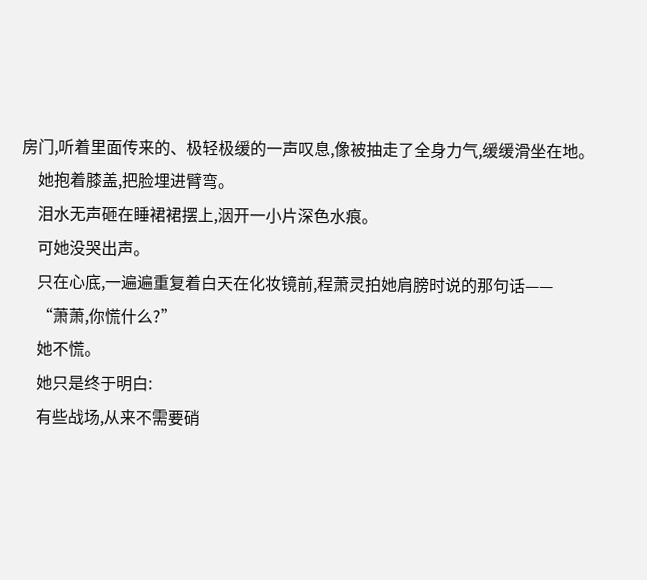房门,听着里面传来的、极轻极缓的一声叹息,像被抽走了全身力气,缓缓滑坐在地。
    她抱着膝盖,把脸埋进臂弯。
    泪水无声砸在睡裙裙摆上,洇开一小片深色水痕。
    可她没哭出声。
    只在心底,一遍遍重复着白天在化妆镜前,程萧灵拍她肩膀时说的那句话——
    “萧萧,你慌什么?”
    她不慌。
    她只是终于明白:
    有些战场,从来不需要硝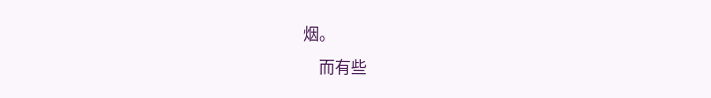烟。
    而有些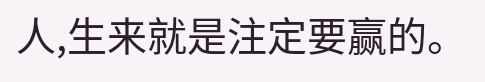人,生来就是注定要赢的。